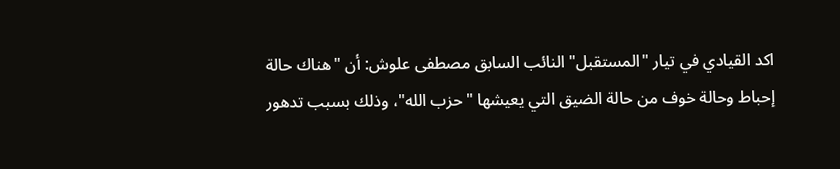اكد القيادي في تيار "المستقبل" النائب السابق مصطفى علوش: أن "هناك حالة إحباط وحالة خوف من حالة الضيق التي يعيشها "حزب الله"، وذلك بسبب تدهور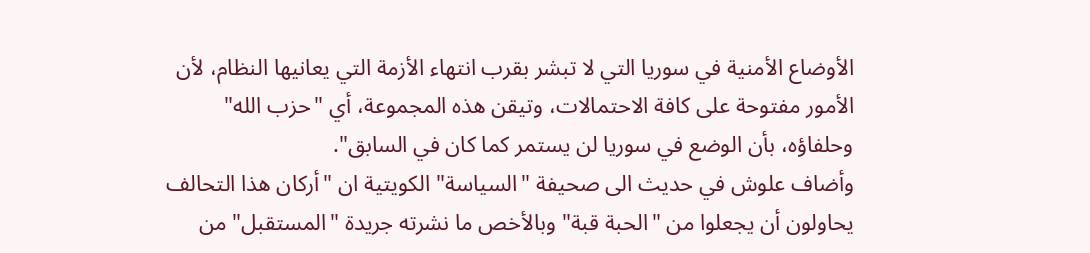الأوضاع الأمنية في سوريا التي لا تبشر بقرب انتهاء الأزمة التي يعانيها النظام، لأن الأمور مفتوحة على كافة الاحتمالات، وتيقن هذه المجموعة، أي "حزب الله" وحلفاؤه، بأن الوضع في سوريا لن يستمر كما كان في السابق".
وأضاف علوش في حديث الى صحيفة "السياسة" الكويتية ان "أركان هذا التحالف يحاولون أن يجعلوا من "الحبة قبة" وبالأخص ما نشرته جريدة "المستقبل" من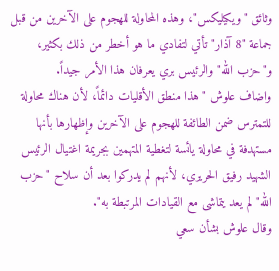وثائق "ويكيليكس"، وهذه المحاولة للهجوم على الآخرين من قبل جماعة "8 آذار" تأتي لتفادي ما هو أخطر من ذلك بكثير، و"حزب الله" والرئيس بري يعرفان هذا الأمر جيداً.
واضاف علوش "هذا منطق الأقليات دائماً، لأن هناك محاولة للتمترس ضمن الطائفة للهجوم على الآخرين وإظهارها بأنها مستهدفة في محاولة يائسة لتغطية المتهمين بجريمة اغتيال الرئيس الشهيد رفيق الحريري، لأنهم لم يدركوا بعد أن سلاح "حزب الله" لم يعد يتماشى مع القيادات المرتبطة به".
وقال علوش بشأن سعي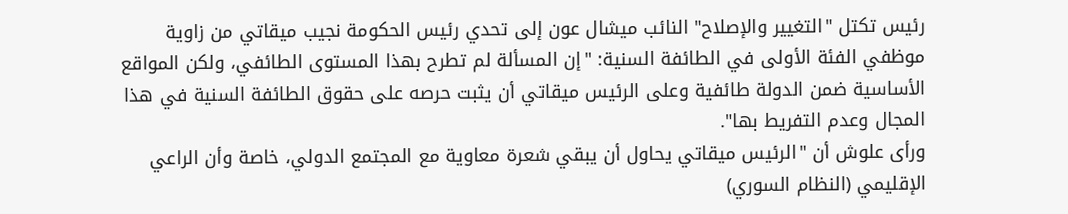رئيس تكتل "التغيير والإصلاح" النائب ميشال عون إلى تحدي رئيس الحكومة نجيب ميقاتي من زاوية موظفي الفئة الأولى في الطائفة السنية: "إن المسألة لم تطرح بهذا المستوى الطائفي، ولكن المواقع الأساسية ضمن الدولة طائفية وعلى الرئيس ميقاتي أن يثبت حرصه على حقوق الطائفة السنية في هذا المجال وعدم التفريط بها".
ورأى علوش أن "الرئيس ميقاتي يحاول أن يبقي شعرة معاوية مع المجتمع الدولي، خاصة وأن الراعي الإقليمي (النظام السوري)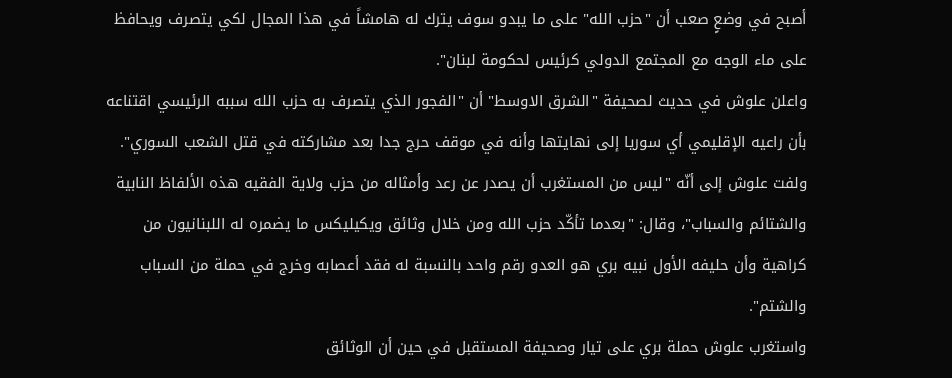أصبح في وضعٍ صعب أن "حزب الله" على ما يبدو سوف يترك له هامشاً في هذا المجال لكي يتصرف ويحافظ على ماء الوجه مع المجتمع الدولي كرئيس لحكومة لبنان".
واعلن علوش في حديث لصحيفة "الشرق الاوسط" أن "الفجور الذي يتصرف به حزب الله سببه الرئيسي اقتناعه بأن راعيه الإقليمي أي سوريا إلى نهايتها وأنه في موقف حرج جدا بعد مشاركته في قتل الشعب السوري".
ولفت علوش إلى أنّه "ليس من المستغرب أن يصدر عن رعد وأمثاله من حزب ولاية الفقيه هذه الألفاظ النابية والشتائم والسباب"، وقال: "بعدما تأكّد حزب الله ومن خلال وثائق ويكيليكس ما يضمره له اللبنانيون من كراهية وأن حليفه الأول نبيه بري هو العدو رقم واحد بالنسبة له فقد أعصابه وخرج في حملة من السباب والشتم".
واستغرب علوش حملة بري على تيار وصحيفة المستقبل في حين أن الوثائق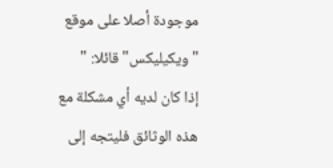موجودة أصلا على موقع "ويكيليكس" قائلا: "
إذا كان لديه أي مشكلة مع هذه الوثائق فليتجه إلى